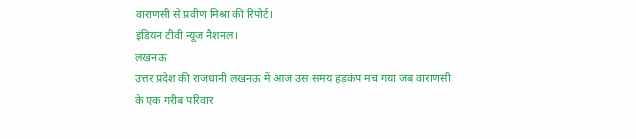वाराणसी से प्रवीण मिश्रा की रिपोर्ट।
इंडियन टीवी न्यूज नैशनल।
लखनऊ
उत्तर प्रदेश की राजधानी लखनऊ में आज उस समय हड़कंप मच गया जब वाराणसी के एक गरीब परिवार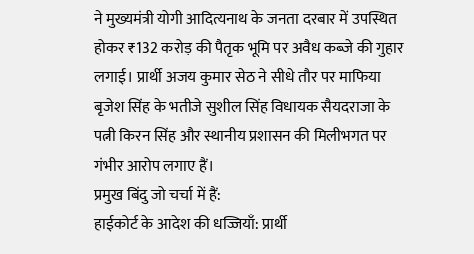ने मुख्यमंत्री योगी आदित्यनाथ के जनता दरबार में उपस्थित होकर ₹132 करोड़ की पैतृक भूमि पर अवैध कब्जे की गुहार लगाई। प्रार्थी अजय कुमार सेठ ने सीधे तौर पर माफिया बृजेश सिंह के भतीजे सुशील सिंह विधायक सैयदराजा के पत्नी किरन सिंह और स्थानीय प्रशासन की मिलीभगत पर गंभीर आरोप लगाए हैं।
प्रमुख बिंदु जो चर्चा में हैं:
हाईकोर्ट के आदेश की धज्जियाँ: प्रार्थी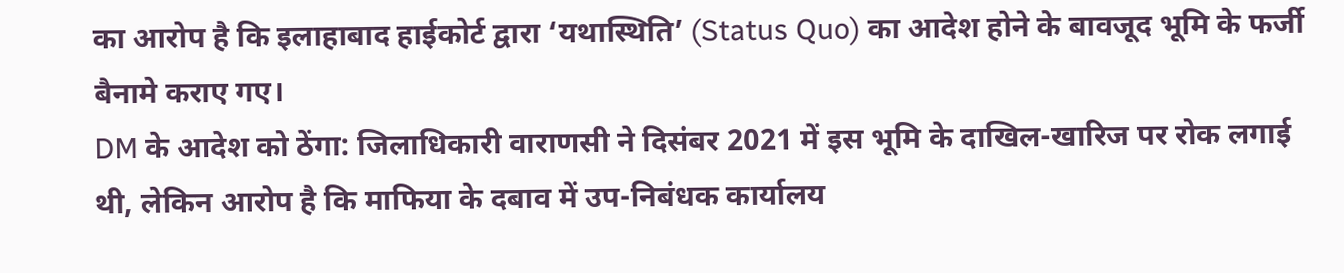का आरोप है कि इलाहाबाद हाईकोर्ट द्वारा ‘यथास्थिति’ (Status Quo) का आदेश होने के बावजूद भूमि के फर्जी बैनामे कराए गए।
DM के आदेश को ठेंगा: जिलाधिकारी वाराणसी ने दिसंबर 2021 में इस भूमि के दाखिल-खारिज पर रोक लगाई थी, लेकिन आरोप है कि माफिया के दबाव में उप-निबंधक कार्यालय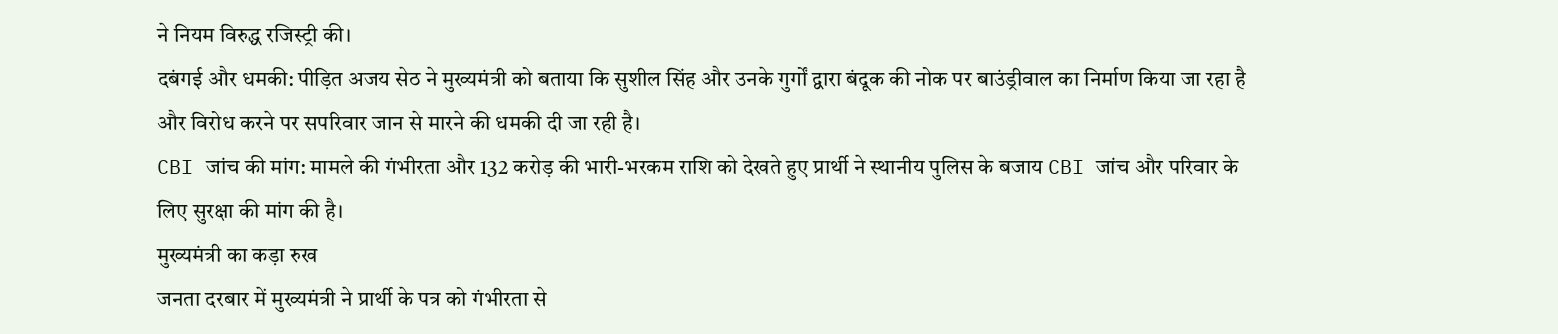ने नियम विरुद्ध रजिस्ट्री की।
दबंगई और धमकी: पीड़ित अजय सेठ ने मुख्यमंत्री को बताया कि सुशील सिंह और उनके गुर्गों द्वारा बंदूक की नोक पर बाउंड्रीवाल का निर्माण किया जा रहा है और विरोध करने पर सपरिवार जान से मारने की धमकी दी जा रही है।
CBI जांच की मांग: मामले की गंभीरता और 132 करोड़ की भारी-भरकम राशि को देखते हुए प्रार्थी ने स्थानीय पुलिस के बजाय CBI जांच और परिवार के लिए सुरक्षा की मांग की है।
मुख्यमंत्री का कड़ा रुख
जनता दरबार में मुख्यमंत्री ने प्रार्थी के पत्र को गंभीरता से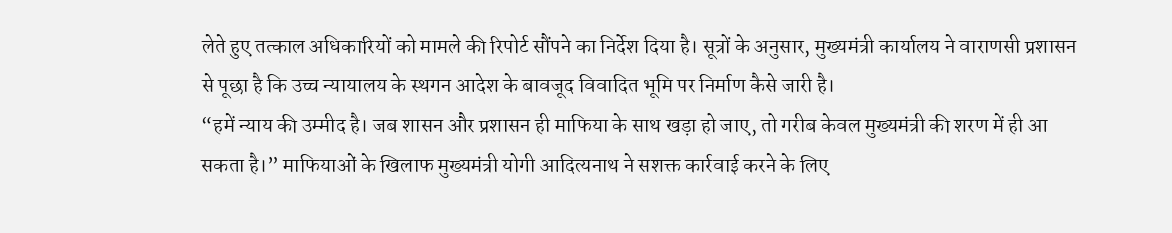लेते हुए तत्काल अधिकारियों को मामले की रिपोर्ट सौंपने का निर्देश दिया है। सूत्रों के अनुसार, मुख्यमंत्री कार्यालय ने वाराणसी प्रशासन से पूछा है कि उच्च न्यायालय के स्थगन आदेश के बावजूद विवादित भूमि पर निर्माण कैसे जारी है।
“हमें न्याय की उम्मीद है। जब शासन और प्रशासन ही माफिया के साथ खड़ा हो जाए, तो गरीब केवल मुख्यमंत्री की शरण में ही आ सकता है।” माफियाओं के खिलाफ मुख्यमंत्री योगी आदित्यनाथ ने सशक्त कार्रवाई करने के लिए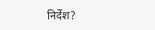निर्देश?